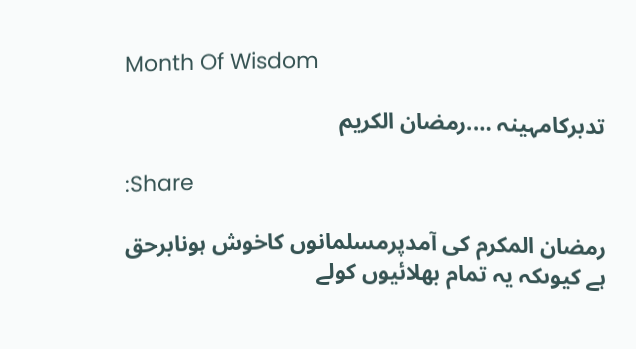Month Of Wisdom

تدبرکامہینہ ….رمضان الکریم

:Share

رمضان المکرم کی آمدپرمسلمانوں کاخوش ہونابرحق ہے کیوںکہ یہ تمام بھلائیوں کولے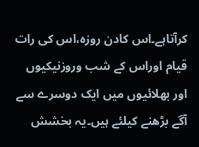کرآتاہے۔اس کادن روزہ،اس کی رات قیام اوراس کے شب وروزنیکیوں اور بھلائیوں میں ایک دوسرے سے آگے بڑھنے کیلئے ہیں۔یہ بخشش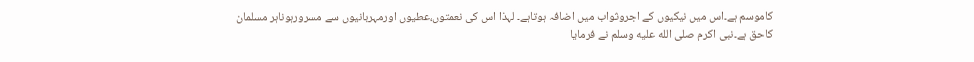کاموسم ہے۔اس میں نیکیوں کے اجروثواب میں اضافہ ہوتاہے۔ لہذا اس کی نعمتوں،عطیوں اورمہربانیوں سے مسرورہوناہر مسلمان کاحق ہے۔نبی اکرم صلى الله عليه وسلم نے فرمایا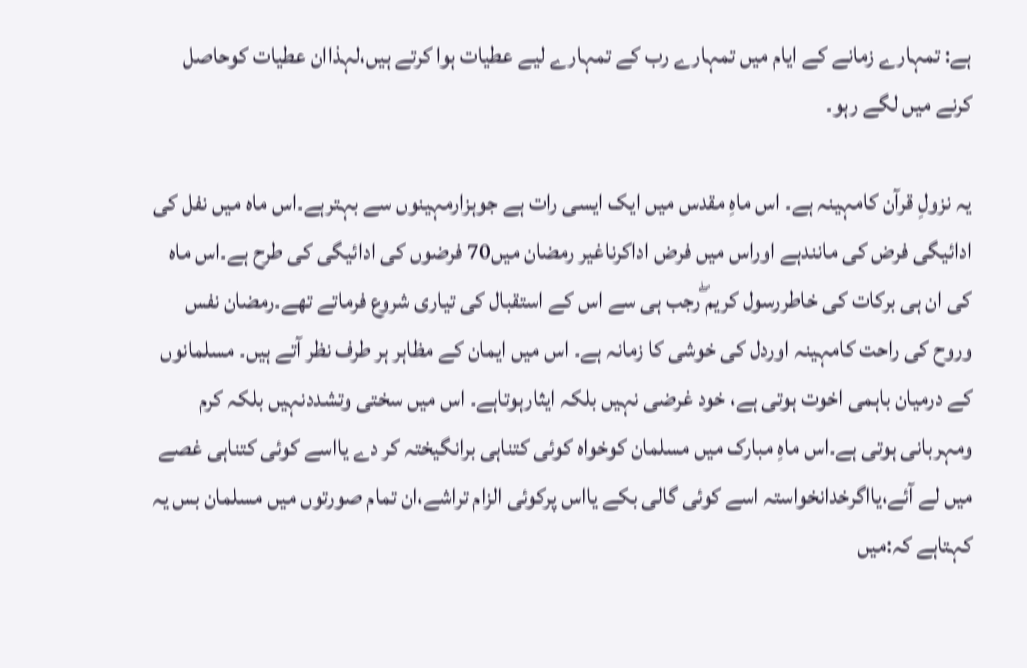ہے: تمہارے زمانے کے ایام میں تمہارے رب کے تمہارے لیے عطیات ہوا کرتے ہیں،لہذاان عطیات کوحاصل کرنے میں لگے رہو۔

یہ نزولِ قرآن کامہینہ ہے۔ اس ماہِ مقدس میں ایک ایسی رات ہے جوہزارمہینوں سے بہترہے۔اس ماہ میں نفل کی ادائیگی فرض کی مانندہے اوراس میں فرض اداکرناغیر رمضان میں70 فرضوں کی ادائیگی کی طرح ہے۔اس ماہ کی ان ہی برکات کی خاطررسول کریم ۖرجب ہی سے اس کے استقبال کی تیاری شروع فرماتے تھے۔رمضان نفس وروح کی راحت کامہینہ اوردل کی خوشی کا زمانہ ہے۔ اس میں ایمان کے مظاہر ہر طرف نظر آتے ہیں۔ مسلمانوں کے درمیان باہمی اخوت ہوتی ہے، خود غرضی نہیں بلکہ ایثارہوتاہے۔ اس میں سختی وتشددنہیں بلکہ کرم ومہربانی ہوتی ہے۔اس ماہِ مبارک میں مسلمان کوخواہ کوئی کتناہی برانگیختہ کر دے یااسے کوئی کتناہی غصے میں لے آئے،یااگرخدانخواستہ اسے کوئی گالی بکے یااس پرکوئی الزام تراشے،ان تمام صورتوں میں مسلمان بس یہ کہتاہے کہ:میں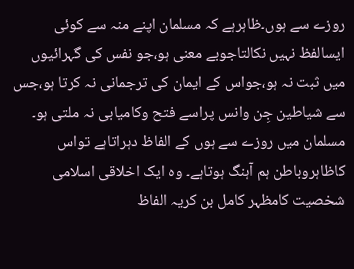روزے سے ہوں۔ظاہرہے کہ مسلمان اپنے منہ سے کوئی ایسالفظ نہیں نکالتاجوبے معنی ہو،جو نفس کی گہرائیوں میں ثبت نہ ہو،جواس کے ایمان کی ترجمانی نہ کرتا ہو،جس سے شیاطین جِن وانس پراسے فتح وکامیابی نہ ملتی ہو۔ مسلمان میں روزے سے ہوں کے الفاظ دہراتاہے تواس کاظاہروباطن ہم آہنگ ہوتاہے۔ وہ ایک اخلاقی اسلامی شخصیت کامظہر کامل بن کریہ الفاظ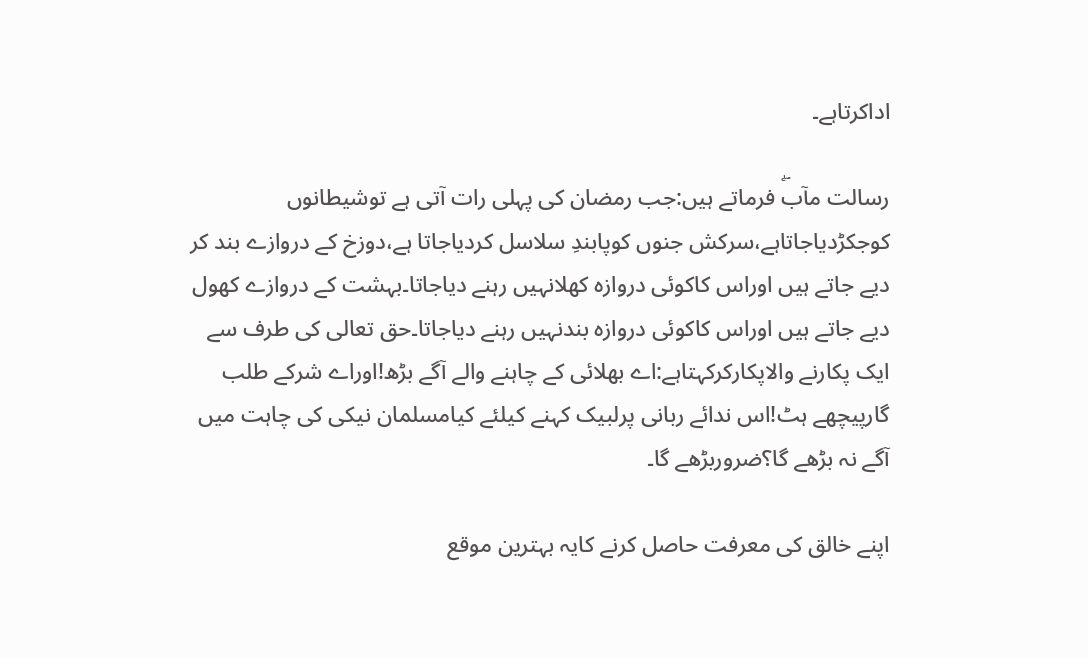اداکرتاہے۔

رسالت مآبۖ فرماتے ہیں:جب رمضان کی پہلی رات آتی ہے توشیطانوں کوجکڑدیاجاتاہے،سرکش جنوں کوپابندِ سلاسل کردیاجاتا ہے،دوزخ کے دروازے بند کر دیے جاتے ہیں اوراس کاکوئی دروازہ کھلانہیں رہنے دیاجاتا۔بہشت کے دروازے کھول دیے جاتے ہیں اوراس کاکوئی دروازہ بندنہیں رہنے دیاجاتا۔حق تعالی کی طرف سے ایک پکارنے والاپکارکرکہتاہے:اے بھلائی کے چاہنے والے آگے بڑھ!اوراے شرکے طلب گارپیچھے ہٹ!اس ندائے ربانی پرلبیک کہنے کیلئے کیامسلمان نیکی کی چاہت میں آگے نہ بڑھے گا؟ضروربڑھے گا۔

اپنے خالق کی معرفت حاصل کرنے کایہ بہترین موقع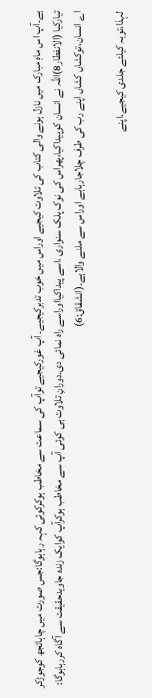ہے۔آپ اس ماہِ مبارک میں نازل ہونے والی کتاب کی تلاوت کیجیے اوراس میں خوب تدبرکیجیے۔ آپ غورکیجیے توآپ کی سماعت سے مخاطب ہوکرکوئی کہہ رہاہوگا:جس صورت میں چاہاتجھ کوجوڑکر تیارکیا (الانفطار8)اللہ نے انسان کوپیداکیا،پھراس کی نوک پلک سنواری ،اسے پیداکیااوراسے راہ نمائی دی۔دورانِ تلاوت ہی کوئی آپ سے مخاطب ہوکرآپ کوایک زندہ جاویدحقیقت سے آگاہ کررہاہوگا: اے انسان،توکشاں کشاں اپنے رب کی طرف چلاجارہاہے اوراس سے ملنے والاہے۔(انشقاق:6)

لہذا،توبہ کیلئے جلدی کیجیے،اپنے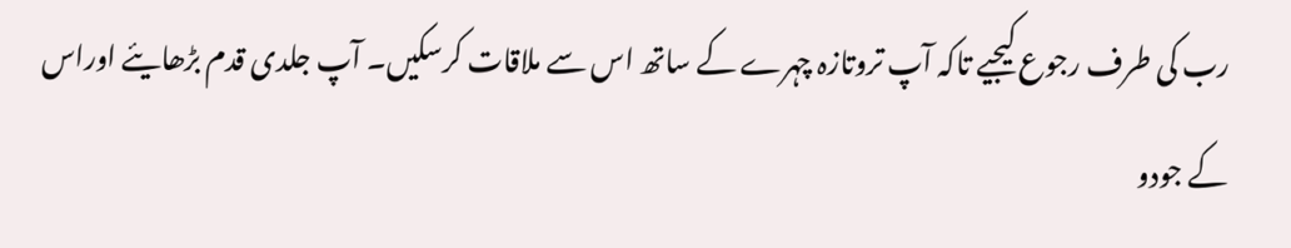رب کی طرف رجوع کیجیے تاکہ آپ تروتازہ چہرے کے ساتھ اس سے ملاقات کرسکیں۔ آپ جلدی قدم بڑھایئے اوراس کے جودو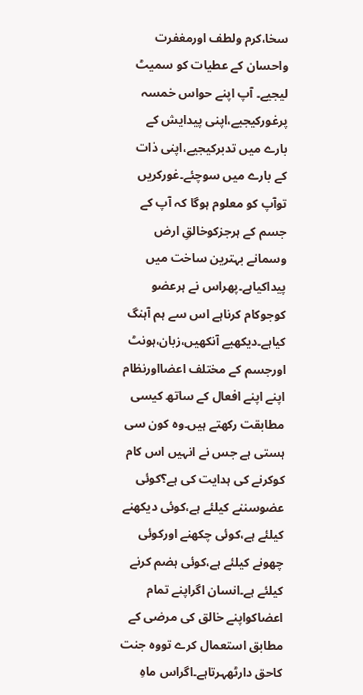سخا،کرم ولطف اورمغفرت واحسان کے عطیات کو سمیٹ لیجیے۔ آپ اپنے حواس خمسہ پرغورکیجیے،اپنی پیدایش کے بارے میں تدبرکیجیے،اپنی ذات کے بارے میں سوچئے۔غورکریں توآپ کو معلوم ہوگا کہ آپ کے جسم کے ہرجزکوخالقِ ارض وسمانے بہترین ساخت میں پیداکیاہے۔پھراس نے ہرعضو کوجوکام کرناہے اس سے ہم آہنگ کیاہے۔دیکھیے آنکھیں،زبان،ہونٹ اورجسم کے مختلف اعضااورنظام اپنے اپنے افعال کے ساتھ کیسی مطابقت رکھتے ہیں۔وہ کون سی ہستی ہے جس نے انہیں اس کام کوکرنے کی ہدایت کی ہے؟کوئی عضوسننے کیلئے ہے،کوئی دیکھنے کیلئے ہے،کوئی چکھنے اورکوئی چھونے کیلئے ہے،کوئی ہضم کرنے کیلئے ہے۔انسان اگراپنے تمام اعضاکواپنے خالق کی مرضی کے مطابق استعمال کرے تووہ جنت کاحق دارٹھہرتاہے۔اگراس ماہِ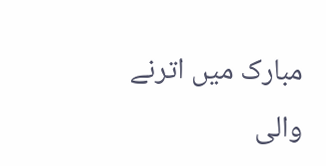مبارک میں اترنے والی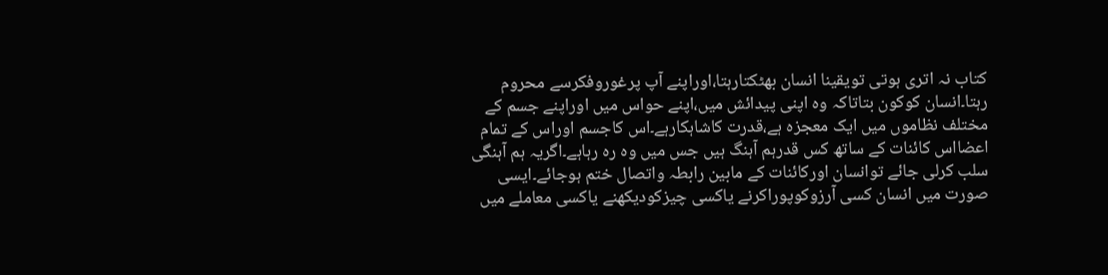کتاب نہ اتری ہوتی تویقینا انسان بھٹکتارہتا،اوراپنے آپ پرغوروفکرسے محروم رہتا۔انسان کوکون بتاتاکہ وہ اپنی پیدائش میں،اپنے حواس میں اوراپنے جسم کے مختلف نظاموں میں ایک معجزہ ہے،قدرت کاشاہکارہے۔اس کاجسم اوراس کے تمام اعضااس کائنات کے ساتھ کس قدرہم آہنگ ہیں جس میں وہ رہ رہاہے۔اگریہ ہم آہنگی سلب کرلی جائے توانسان اورکائنات کے مابین رابطہ واتصال ختم ہوجائے۔ایسی صورت میں انسان کسی آرزوکوپوراکرنے یاکسی چیزکودیکھنے یاکسی معاملے میں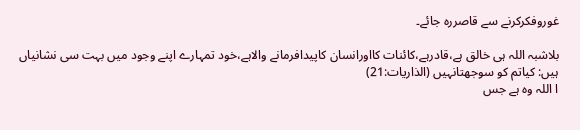غوروفکرکرنے سے قاصررہ جائے۔

بلاشبہ اللہ ہی خالق ہے،قادرہے،کائنات کااورانسان کاپیدافرمانے والاہے،خود تمہارے اپنے وجود میں بہت سی نشانیاں ہیں: کیاتم کو سوجھتانہیں (الذاریات:21)
ا اللہ وہ ہے جس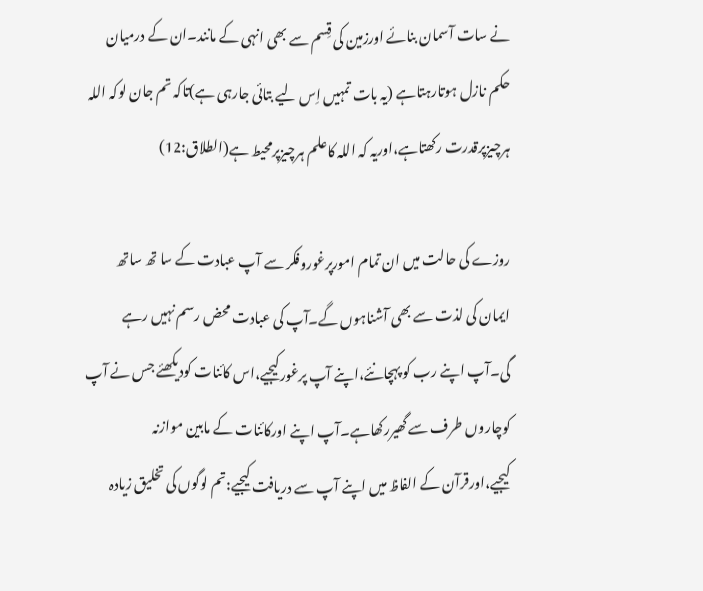نے سات آسمان بنائے اورزمین کی قِسم سے بھی انہی کے مانند۔ان کے درمیان حکم نازل ہوتارہتاہے (یہ بات تمہیں اِس لیے بتائی جارہی ہے)تاکہ تم جان لوکہ اللہ ہرچیزپرقدرت رکھتاہے،اوریہ کہ اللہ کاعلم ہرچیزپرمحیط ہے(الطلاق:12)

روزے کی حالت میں ان تمام امورپرغوروفکر سے آپ عبادت کے سا تھ ساتھ ایمان کی لذت سے بھی آشناہوں گے۔آپ کی عبادت محض رسم نہیں رہے گی۔آپ اپنے رب کو پہچانئے،اپنے آپ پرغورکیجیے،اس کائنات کودیکھئے جس نے آپ کوچاروں طرف سے گھیررکھاہے۔آپ اپنے اورکائنات کے مابین موازنہ کیجیے،اورقرآن کے الفاظ میں اپنے آپ سے دریافت کیجیے:تم لوگوں کی تخلیق زیادہ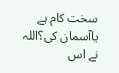سخت کام ہے یاآسمان کی؟اللہ نے اس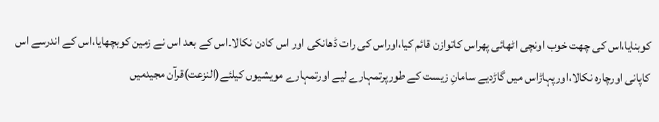کوبنایا،اس کی چھت خوب اونچی اٹھائی پھراس کاتوازن قائم کیا،اوراس کی رات ڈھانکی اور اس کادن نکالا۔اس کے بعد اس نے زمین کوبچھایا،اس کے اندرسے اس کاپانی اورچارہ نکالا،اورپہاڑاس میں گاڑدیے سامانِ زیست کے طورپرتمہارے لیے اورتمہارے مویشیوں کیلئے(النزعت)قرآن مجیدمیں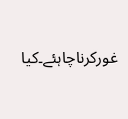غورکرناچاہئے۔کیا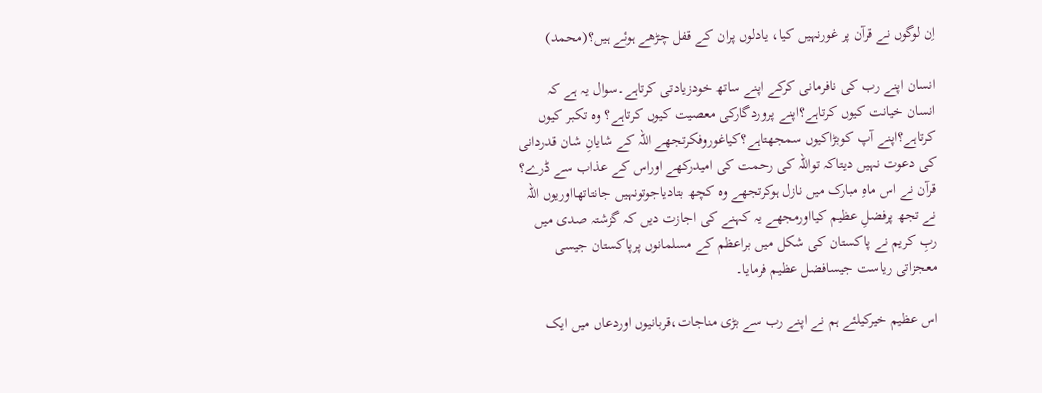اِن لوگوں نے قرآن پر غورنہیں کیا، یادلوں پران کے قفل چڑھے ہوئے ہیں؟(محمد)

انسان اپنے رب کی نافرمانی کرکے اپنے ساتھ خودزیادتی کرتاہے۔سوال یہ ہے کہ انسان خیانت کیوں کرتاہے؟اپنے پروردگارکی معصیت کیوں کرتاہے؟ وہ تکبر کیوں کرتاہے؟اپنے آپ کوبڑاکیوں سمجھتاہے؟کیاغوروفکرتجھے اللہ کے شایانِ شان قدردانی کی دعوت نہیں دیتاکہ تواللہ کی رحمت کی امیدرکھے اوراس کے عذاب سے ڈرے؟ قرآن نے اس ماہِ مبارک میں نازل ہوکرتجھے وہ کچھ بتادیاجوتونہیں جانتاتھااوریوں اللہ نے تجھ پرفضلِ عظیم کیااورمجھے یہ کہنے کی اجازت دیں کہ گزشتہ صدی میں ربِ کریم نے پاکستان کی شکل میں براعظم کے مسلمانوں پرپاکستان جیسی معجزاتی ریاست جیسافضل عظیم فرمایا۔

اس عظیم خیرکیلئے ہم نے اپنے رب سے بڑی مناجات،قربانیوں اوردعاں میں ایک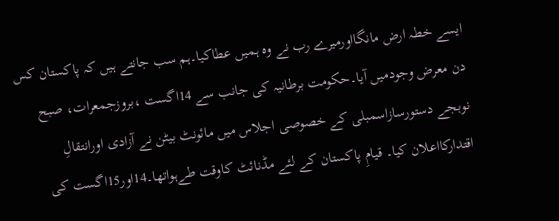ایسے خطہ ارض مانگااورمیرے رب نے وہ ہمیں عطاکیا۔ہم سب جانتے ہیں کہ پاکستان کس دن معرض وجودمیں آیا۔حکومت برطانیہ کی جانب سے 14اگست ،بروزجمعرات، صبح نوبجے دستورسازاسمبلی کے خصوصی اجلاس میں مائونٹ بیٹن نے آزادی اورانتقالِ اقتدارکااعلان کیا۔ قیامِ پاکستان کے لئے مڈنائٹ کاوقت طےہواتھا۔14اور15اگست کی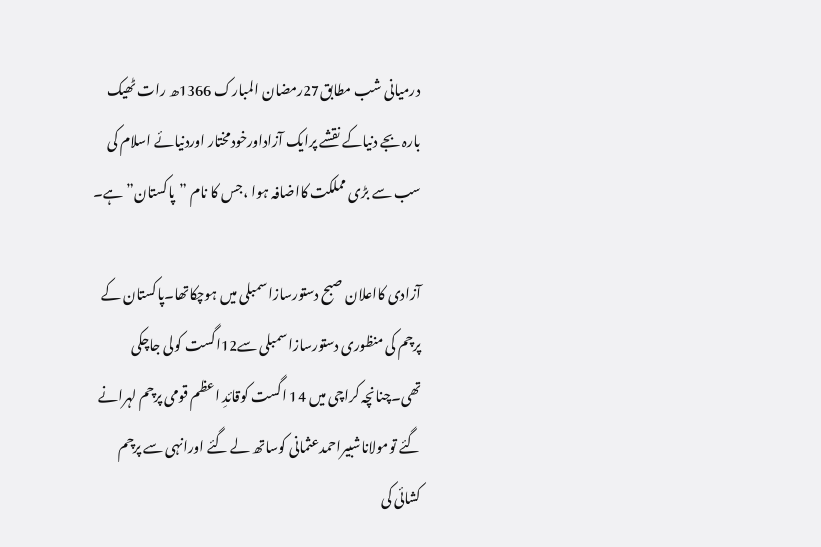درمیانی شب مطابق27رمضان المبارک 1366ھ رات ٹھیک بارہ بجے دنیاکے نقشے پرایک آزاداورخودمختار اوردنیائے اسلام کی سب سے بڑی مملکت کااضافہ ہوا ،جس کا نام ”پاکستان”ہے۔

آزادی کااعلان صبح دستورسازاسمبلی میں ہوچکاتھا۔پاکستان کے پرچم کی منظوری دستورسازاسمبلی سے12اگست کولی جاچکی تھی۔چنانچہ کراچی میں 14 اگست کوقائدِ اعظم قومی پرچم لہرانے گئے تومولاناشبیراحمدعثمانی کوساتھ لے گئے اورانہی سے پرچم کشائی کی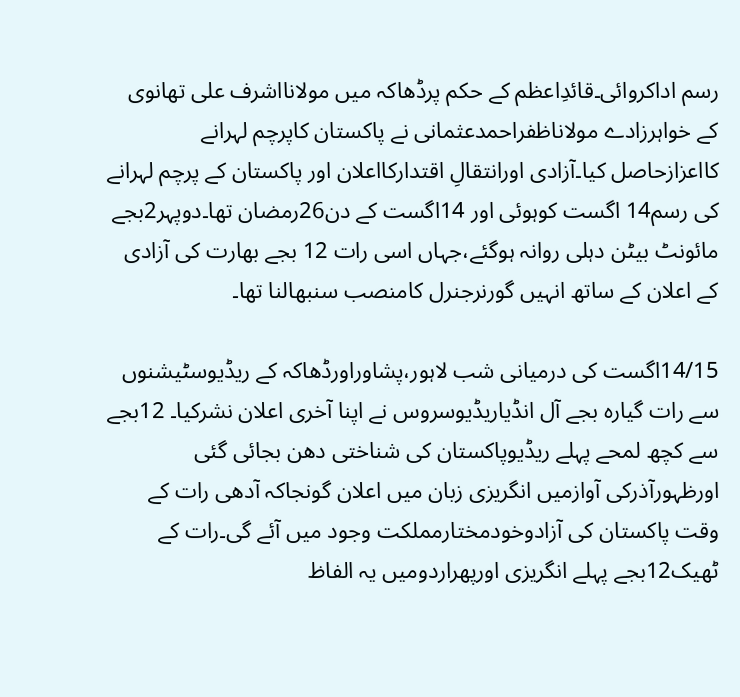رسم اداکروائی۔قائدِاعظم کے حکم پرڈھاکہ میں مولانااشرف علی تھانوی کے خواہرزادے مولاناظفراحمدعثمانی نے پاکستان کاپرچم لہرانے کااعزازحاصل کیا۔آزادی اورانتقالِ اقتدارکااعلان اور پاکستان کے پرچم لہرانے کی رسم14 اگست کوہوئی اور 14اگست کے دن26رمضان تھا۔دوپہر2بجے مائونٹ بیٹن دہلی روانہ ہوگئے،جہاں اسی رات 12 بجے بھارت کی آزادی کے اعلان کے ساتھ انہیں گورنرجنرل کامنصب سنبھالنا تھا۔

14/15اگست کی درمیانی شب لاہور،پشاوراورڈھاکہ کے ریڈیوسٹیشنوں سے رات گیارہ بجے آل انڈیاریڈیوسروس نے اپنا آخری اعلان نشرکیا۔ 12بجے سے کچھ لمحے پہلے ریڈیوپاکستان کی شناختی دھن بجائی گئی اورظہورآذرکی آوازمیں انگریزی زبان میں اعلان گونجاکہ آدھی رات کے وقت پاکستان کی آزادوخودمختارمملکت وجود میں آئے گی۔رات کے ٹھیک12بجے پہلے انگریزی اورپھراردومیں یہ الفاظ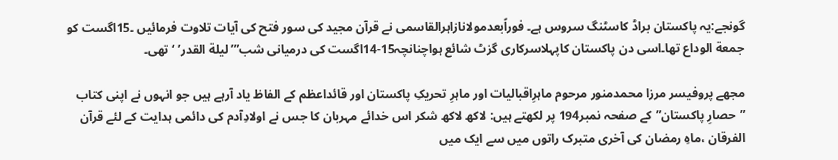گونجے:یہ پاکستان براڈ کاسٹنگ سروس ہے۔ فوراًبعدمولانازاہرالقاسمی نے قرآن مجید کی سور فتح کی آیات تلاوت فرمائیں ۔15اگست کو جمعة الوداع تھا۔اسی دن پاکستان کاپہلاسرکاری گزٹ شائع ہواچنانچہ15-14اگست کی درمیانی شب”’لیلة القدر’ ‘تھی۔

مجھے پروفیسر مرزا محمدمنور مرحوم ماہرِاقبالیات اور ماہرِ تحریکِ پاکستان اور قائداعظم کے الفاظ یاد آرہے ہیں جو انہوں نے اپنی کتاب ”حصارِ پاکستان”کے صفحہ نمبر194 پر لکھتے ہیں: لاکھ لاکھ شکر اس خدائے مہربان کا جس نے اولادِآدم کی دائمی ہدایت کے لئے قرآن الفرقان ،ماہِ رمضان کی آخری متبرک راتوں میں سے ایک میں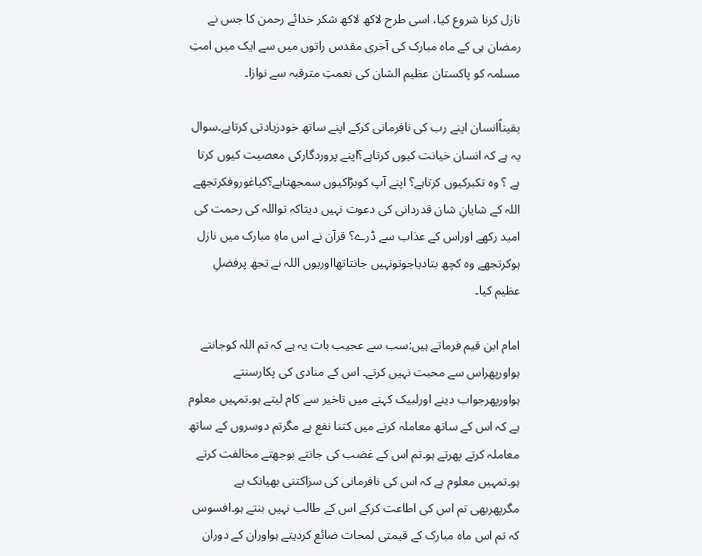نازل کرنا شروع کیا، اسی طرح لاکھ لاکھ شکر خدائے رحمن کا جس نے رمضان ہی کے ماہ مبارک کی آخری مقدس راتوں میں سے ایک میں امتِ مسلمہ کو پاکستان عظیم الشان کی نعمتِ مترقبہ سے نوازا۔

یقیناًانسان اپنے رب کی نافرمانی کرکے اپنے ساتھ خودزیادتی کرتاہے۔سوال یہ ہے کہ انسان خیانت کیوں کرتاہے؟اپنے پروردگارکی معصیت کیوں کرتا ہے ؟ وہ تکبرکیوں کرتاہے؟ اپنے آپ کوبڑاکیوں سمجھتاہے؟کیاغوروفکرتجھے اللہ کے شایانِ شان قدردانی کی دعوت نہیں دیتاکہ تواللہ کی رحمت کی امید رکھے اوراس کے عذاب سے ڈرے؟ قرآن نے اس ماہِ مبارک میں نازل ہوکرتجھے وہ کچھ بتادیاجوتونہیں جانتاتھااوریوں اللہ نے تجھ پرفضلِ عظیم کیا۔

امام ابن قیم فرماتے ہیں:سب سے عجیب بات یہ ہے کہ تم اللہ کوجانتے ہواورپھراس سے محبت نہیں کرتے۔ اس کے منادی کی پکارسنتے ہواورپھرجواب دینے اورلبیک کہنے میں تاخیر سے کام لیتے ہو۔تمہیں معلوم ہے کہ اس کے ساتھ معاملہ کرنے میں کتنا نفع ہے مگرتم دوسروں کے ساتھ معاملہ کرتے پھرتے ہو۔تم اس کے غضب کی جانتے بوجھتے مخالفت کرتے ہو۔تمہیں معلوم ہے کہ اس کی نافرمانی کی سزاکتنی بھیانک ہے مگرپھربھی تم اس کی اطاعت کرکے اس کے طالب نہیں بنتے ہو۔افسوس کہ تم اس ماہ مبارک کے قیمتی لمحات ضائع کردیتے ہواوران کے دوران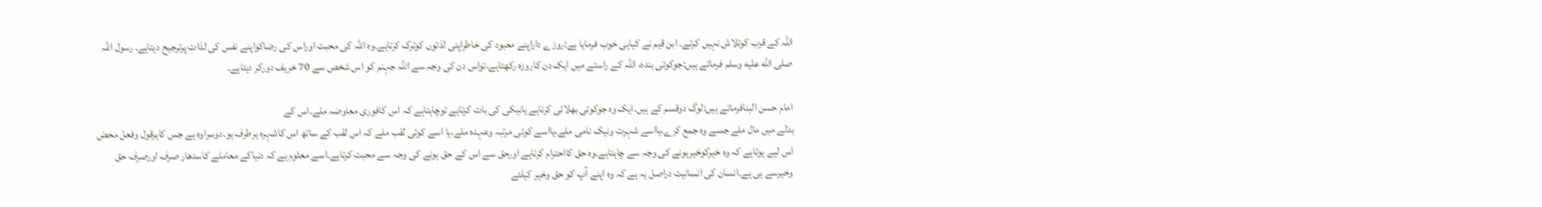اللہ کے قرب کوتلاش نہیں کرتے۔ ابن قیم نے کیاہی خوب فرمایا ہے:روزے داراپنے معبود کی خاطراپنی لذتوں کوترک کرتاہے۔وہ اللہ کی محبت اوراس کی رضاکواپنے نفس کی لذات پرترجیح دیتاہے۔ رسول اللہ صلى الله عليه وسلم فرماتے ہیں:جوکوئی بندہ، اللہ کے راستے میں ایک دن کاروزہ رکھتاہے،تواس دن کی وجہ سے اللہ جہنم کو اس شخص سے 70 خریف دورکر دیتاہے۔

امام حسن البنافرماتے ہیں:لوگ دوقسم کے ہیں۔ایک وہ جوکوئی بھلائی کرتاہے یانیکی کی بات کرتاہے توچاہتاہے کہ اس کافوری معاوضہ ملے۔اس کے
بدلے میں مال ملے جسے وہ جمع کرے،یااسے شہرت ونیک نامی ملے،یااسے کوئی مرتبہ وعہدہ ملے،یا اسے کوئی لقب ملے کہ اس لقب کے ساتھ اس کاشہرہ ہرطرف ہو۔دوسراوہ ہے جس کاہرقول وفعل محض اس لیے ہوتاہے کہ وہ خیرکوخیرہونے کی وجہ سے چاہتاہے۔وہ حق کااحترام کرتاہے اورحق سے اس کے حق ہونے کی وجہ سے محبت کرتاہے۔اسے معلوم ہے کہ دنیاکے معاملے کاسدھار صرف اورصرف حق وخیرسے ہی ہے۔انسان کی انسانیت دراصل یہ ہے کہ وہ اپنے آپ کو حق وخیر کیلئے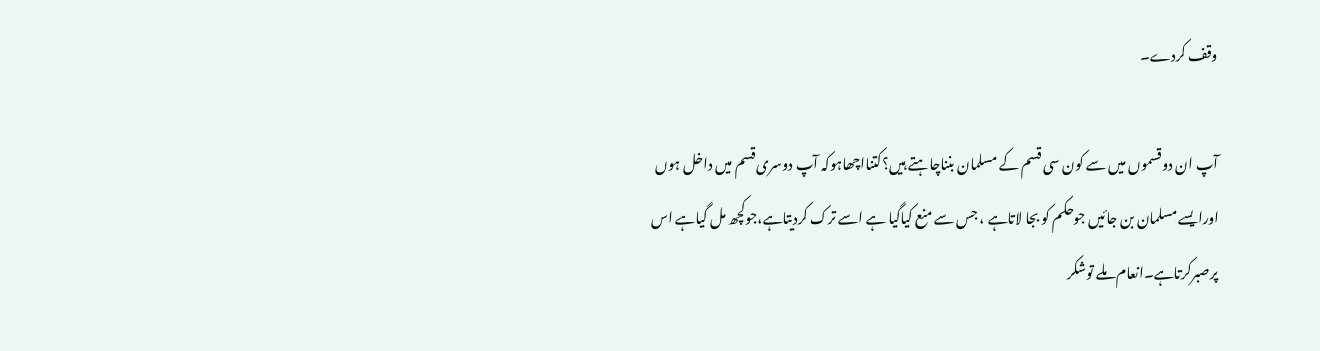وقف کردے۔

آپ ان دوقسموں میں سے کون سی قسم کے مسلمان بنناچاہتے ہیں؟کتنااچھاہوکہ آپ دوسری قسم میں داخل ہوں اورایسے مسلمان بن جائیں جوحکم کو بجا لاتاہے ، جس سے منع کیاگیا ہے اسے ترک کردیتاہے،جوکچھ مل گیاہے اس پرصبرکرتاہے۔انعام ملے توشکر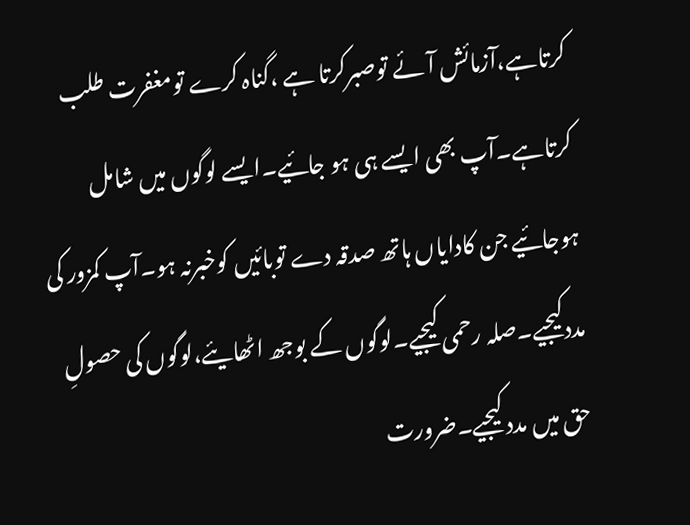کرتاہے،آزمائش آئے توصبرکرتا ہے ،گناہ کرے تومغفرت طلب کرتاہے۔آپ بھی ایسے ہی ہو جائیے۔ایسے لوگوں میں شامل ہوجائیے جن کادایاں ہاتھ صدقہ دے توبائیں کوخبرنہ ہو۔آپ کمزور کی مددکیجیے۔صلہ رحمی کیجیے۔لوگوں کے بوجھ اٹھایئے،لوگوں کی حصولِ حق میں مدد کیجیے۔ضرورت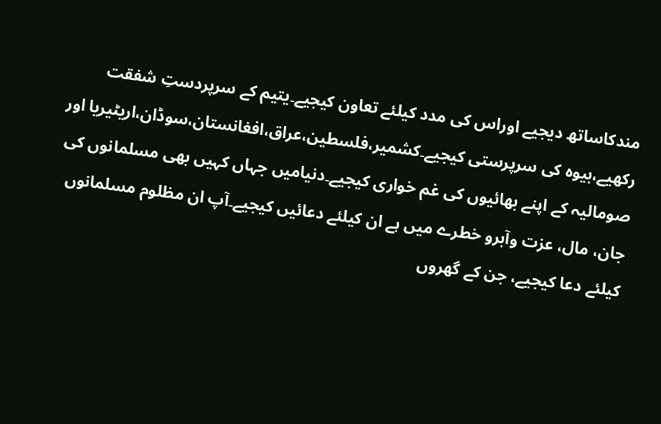مندکاساتھ دیجیے اوراس کی مدد کیلئے تعاون کیجیے۔یتیم کے سرپردستِ شفقت رکھیے،بیوہ کی سرپرستی کیجیے۔کشمیر،فلسطین،عراق،افغانستان،سوڈان،اریٹیریا اور صومالیہ کے اپنے بھائیوں کی غم خواری کیجیے۔دنیامیں جہاں کہیں بھی مسلمانوں کی جان، مال، عزت وآبرو خطرے میں ہے ان کیلئے دعائیں کیجیے۔آپ ان مظلوم مسلمانوں کیلئے دعا کیجیے، جن کے گھروں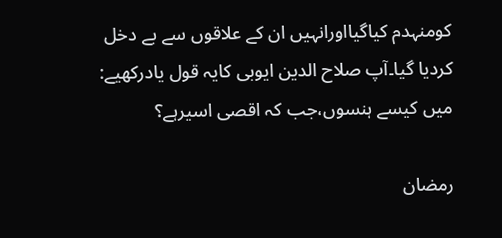کومنہدم کیاگیااورانہیں ان کے علاقوں سے بے دخل کردیا گیا۔آپ صلاح الدین ایوبی کایہ قول یادرکھیے: میں کیسے ہنسوں،جب کہ اقصی اسیرہے؟

رمضان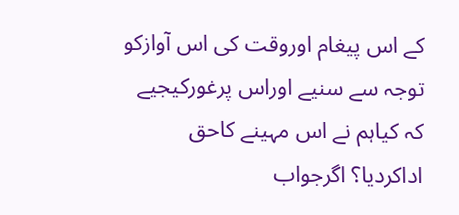کے اس پیغام اوروقت کی اس آوازکو توجہ سے سنیے اوراس پرغورکیجیے کہ کیاہم نے اس مہینے کاحق اداکردیا؟ اگرجواب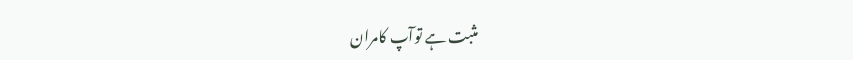مثبت ہے توآپ کامران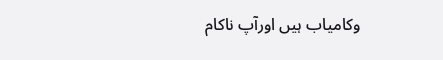وکامیاب ہیں اورآپ ناکام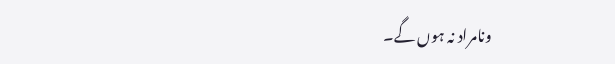ونامراد نہ ہوں گے۔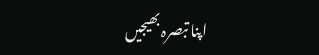اپنا تبصرہ بھیجیں